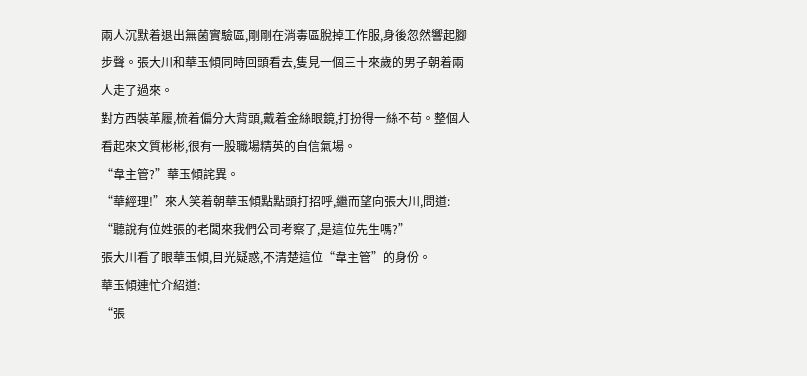兩人沉默着退出無菌實驗區,剛剛在消毒區脫掉工作服,身後忽然響起腳步聲。張大川和華玉傾同時回頭看去,隻見一個三十來歲的男子朝着兩人走了過來。
對方西裝革履,梳着偏分大背頭,戴着金絲眼鏡,打扮得一絲不苟。整個人看起來文質彬彬,很有一股職場精英的自信氣場。
“韋主管?”華玉傾詫異。
“華經理!”來人笑着朝華玉傾點點頭打招呼,繼而望向張大川,問道:
“聽說有位姓張的老闆來我們公司考察了,是這位先生嗎?”
張大川看了眼華玉傾,目光疑惑,不清楚這位“韋主管”的身份。
華玉傾連忙介紹道:
“張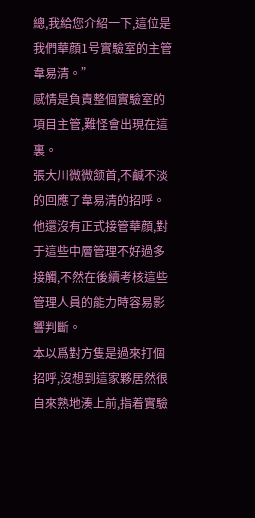總,我給您介紹一下,這位是我們華顔1号實驗室的主管韋易清。”
感情是負責整個實驗室的項目主管,難怪會出現在這裏。
張大川微微颔首,不鹹不淡的回應了韋易清的招呼。
他還沒有正式接管華顔,對于這些中層管理不好過多接觸,不然在後續考核這些管理人員的能力時容易影響判斷。
本以爲對方隻是過來打個招呼,沒想到這家夥居然很自來熟地湊上前,指着實驗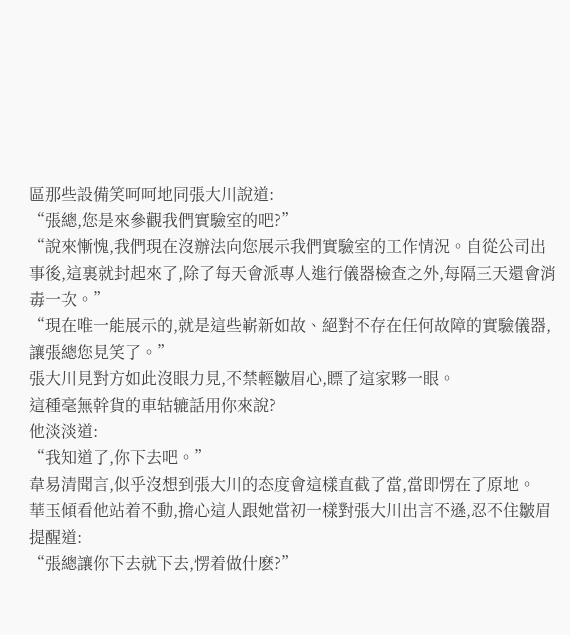區那些設備笑呵呵地同張大川說道:
“張總,您是來參觀我們實驗室的吧?”
“說來慚愧,我們現在沒辦法向您展示我們實驗室的工作情況。自從公司出事後,這裏就封起來了,除了每天會派專人進行儀器檢查之外,每隔三天還會消毒一次。”
“現在唯一能展示的,就是這些嶄新如故、絕對不存在任何故障的實驗儀器,讓張總您見笑了。”
張大川見對方如此沒眼力見,不禁輕皺眉心,瞟了這家夥一眼。
這種毫無幹貨的車轱辘話用你來說?
他淡淡道:
“我知道了,你下去吧。”
韋易清聞言,似乎沒想到張大川的态度會這樣直截了當,當即愣在了原地。
華玉傾看他站着不動,擔心這人跟她當初一樣對張大川出言不遜,忍不住皺眉提醒道:
“張總讓你下去就下去,愣着做什麽?”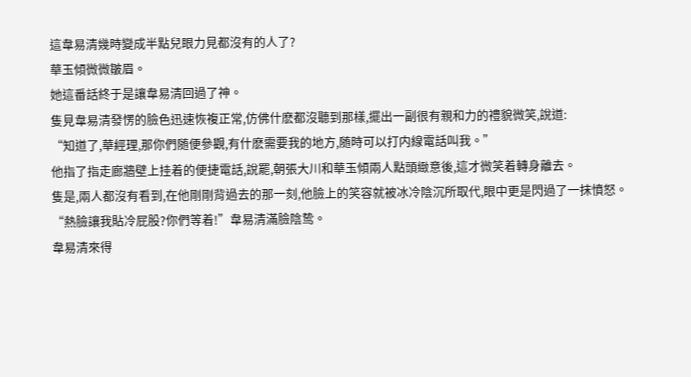這韋易清幾時變成半點兒眼力見都沒有的人了?
華玉傾微微皺眉。
她這番話終于是讓韋易清回過了神。
隻見韋易清發愣的臉色迅速恢複正常,仿佛什麽都沒聽到那樣,擺出一副很有親和力的禮貌微笑,說道:
“知道了,華經理,那你們随便參觀,有什麽需要我的地方,随時可以打内線電話叫我。”
他指了指走廊牆壁上挂着的便捷電話,說罷,朝張大川和華玉傾兩人點頭緻意後,這才微笑着轉身離去。
隻是,兩人都沒有看到,在他剛剛背過去的那一刻,他臉上的笑容就被冰冷陰沉所取代,眼中更是閃過了一抹憤怒。
“熱臉讓我貼冷屁股?你們等着!”韋易清滿臉陰鸷。
韋易清來得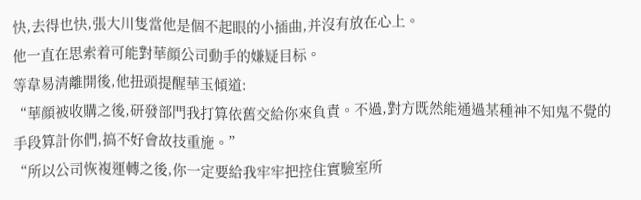快,去得也快,張大川隻當他是個不起眼的小插曲,并沒有放在心上。
他一直在思索着可能對華顔公司動手的嫌疑目标。
等韋易清離開後,他扭頭提醒華玉傾道:
“華顔被收購之後,研發部門我打算依舊交給你來負責。不過,對方既然能通過某種神不知鬼不覺的手段算計你們,搞不好會故技重施。”
“所以公司恢複運轉之後,你一定要給我牢牢把控住實驗室所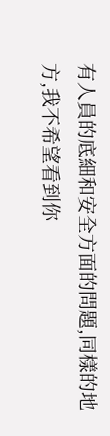有人員的底細和安全方面的問題,同樣的地方,我不希望看到你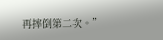再摔倒第二次。”